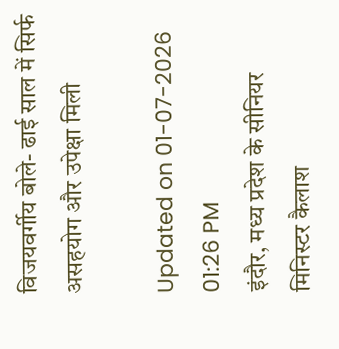विजयवर्गीय बोले- ढाई साल में सिर्फ असहयोग और उपेक्षा मिली

Updated on 01-07-2026 01:26 PM
इंदौर, मध्य प्रदेश के सीनियर मिनिस्टर कैलाश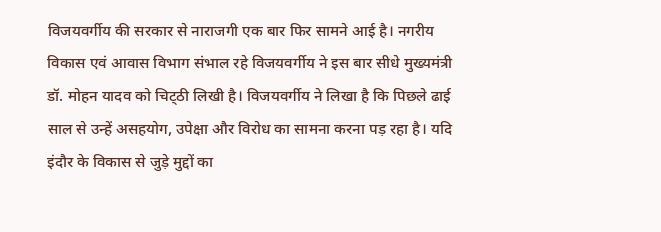विजयवर्गीय की सरकार से नाराजगी एक बार फिर सामने आई है। नगरीय विकास एवं आवास विभाग संभाल रहे विजयवर्गीय ने इस बार सीधे मुख्यमंत्री डॉ. मोहन यादव को चिट्‌ठी लिखी है। विजयवर्गीय ने लिखा है कि पिछले ढाई साल से उन्हें असहयोग, उपेक्षा और विरोध का सामना करना पड़ रहा है। यदि इंदौर के विकास से जुड़े मुद्दों का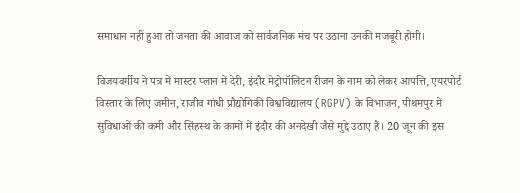समाधान नहीं हुआ तो जनता की आवाज को सार्वजनिक मंच पर उठाना उनकी मजबूरी होगी।

विजयवर्गीय ने पत्र में मास्टर प्लान में देरी, इंदौर मेट्रोपॉलिटन रीजन के नाम को लेकर आपत्ति, एयरपोर्ट विस्तार के लिए जमीन, राजीव गांधी प्रौद्योगिकी विश्वविद्यालय (RGPV) के विभाजन, पीथमपुर में सुविधाओं की कमी और सिंहस्थ के कामों में इंदौर की अनदेखी जैसे मुद्दे उठाए हैं। 20 जून की इस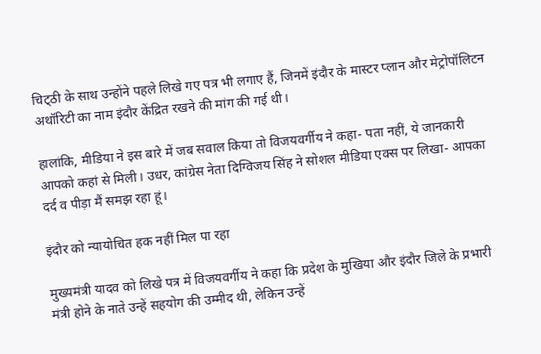चिट्‌ठी के साथ उन्होंने पहले लिखे गए पत्र भी लगाए हैं, जिनमें इंदौर के मास्टर प्लान और मेट्रोपॉलिटन अथॉरिटी का नाम इंदौर केंद्रित रखने की मांग की गई थी।

हालांकि, मीडिया ने इस बारे में जब सवाल किया तो विजयवर्गीय ने कहा- पता नहीं, ये जानकारी आपको कहां से मिली। उधर, कांग्रेस नेता दिग्विजय सिंह ने सोशल मीडिया एक्स पर लिखा- आपका दर्द व पीड़ा मैं समझ रहा हूं।

इंदौर को न्यायोचित हक नहीं मिल पा रहा

मुख्यमंत्री यादव को लिखे पत्र में विजयवर्गीय ने कहा कि प्रदेश के मुखिया और इंदौर जिले के प्रभारी मंत्री होने के नाते उन्हें सहयोग की उम्मीद थी, लेकिन उन्हें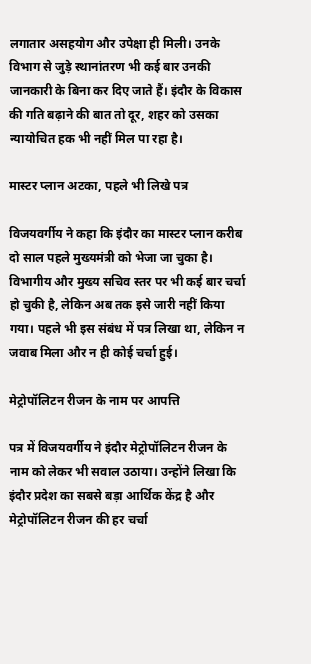लगातार असहयोग और उपेक्षा ही मिली। उनके विभाग से जुड़े स्थानांतरण भी कई बार उनकी जानकारी के बिना कर दिए जाते हैं। इंदौर के विकास की गति बढ़ाने की बात तो दूर, शहर को उसका न्यायोचित हक भी नहीं मिल पा रहा है।

मास्टर प्लान अटका, पहले भी लिखे पत्र

विजयवर्गीय ने कहा कि इंदौर का मास्टर प्लान करीब दो साल पहले मुख्यमंत्री को भेजा जा चुका है। विभागीय और मुख्य सचिव स्तर पर भी कई बार चर्चा हो चुकी है, लेकिन अब तक इसे जारी नहीं किया गया। पहले भी इस संबंध में पत्र लिखा था, लेकिन न जवाब मिला और न ही कोई चर्चा हुई।

मेट्रोपॉलिटन रीजन के नाम पर आपत्ति

पत्र में विजयवर्गीय ने इंदौर मेट्रोपॉलिटन रीजन के नाम को लेकर भी सवाल उठाया। उन्होंने लिखा कि इंदौर प्रदेश का सबसे बड़ा आर्थिक केंद्र है और मेट्रोपॉलिटन रीजन की हर चर्चा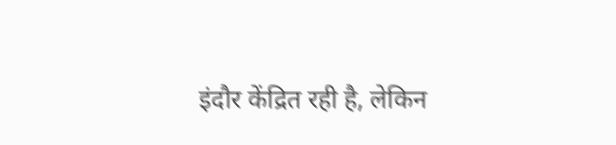इंदौर केंद्रित रही है, लेकिन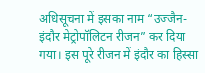अधिसूचना में इसका नाम “उज्जैन-इंदौर मेट्रोपॉलिटन रीजन” कर दिया गया। इस पूरे रीजन में इंदौर का हिस्सा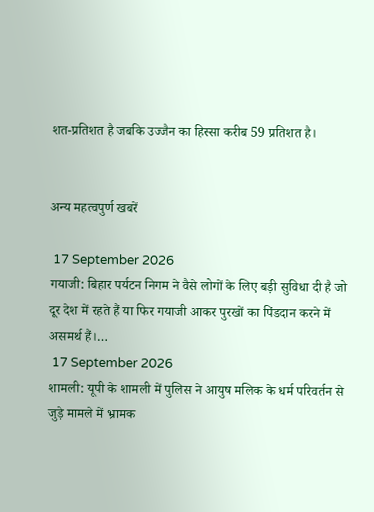शत-प्रतिशत है जबकि उज्जैन का हिस्सा करीब 59 प्रतिशत है।


अन्य महत्वपुर्ण खबरें

 17 September 2026
गयाजी: बिहार पर्यटन निगम ने वैसे लोगों के लिए बड़ी सुविधा दी है जो दूर देश में रहते हैं या फिर गयाजी आकर पुरखों का पिंडदान करने में असमर्थ हैं।…
 17 September 2026
शामली: यूपी के शामली में पुलिस ने आयुष मलिक के धर्म परिवर्तन से जुड़े मामले में भ्रामक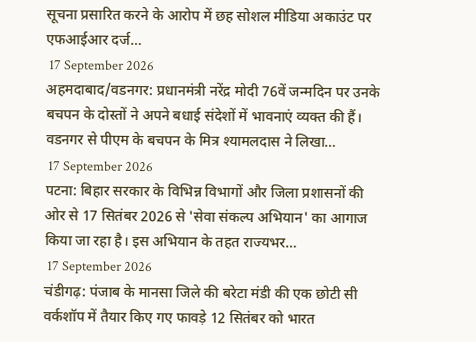सूचना प्रसारित करने के आरोप में छह सोशल मीडिया अकाउंट पर एफआईआर दर्ज…
 17 September 2026
अहमदाबाद/वडनगर: प्रधानमंत्री नरेंद्र मोदी 76वें जन्मदिन पर उनके बचपन के दोस्तों ने अपने बधाई संदेशों में भावनाएं व्यक्त की हैं। वडनगर से पीएम के बचपन के मित्र श्यामलदास ने लिखा…
 17 September 2026
पटना: बिहार सरकार के विभिन्न विभागों और जिला प्रशासनों की ओर से 17 सितंबर 2026 से 'सेवा संकल्प अभियान' का आगाज किया जा रहा है। इस अभियान के तहत राज्यभर…
 17 September 2026
चंडीगढ़: पंजाब के मानसा जिले की बरेटा मंडी की एक छोटी सी वर्कशॉप में तैयार किए गए फावड़े 12 सितंबर को भारत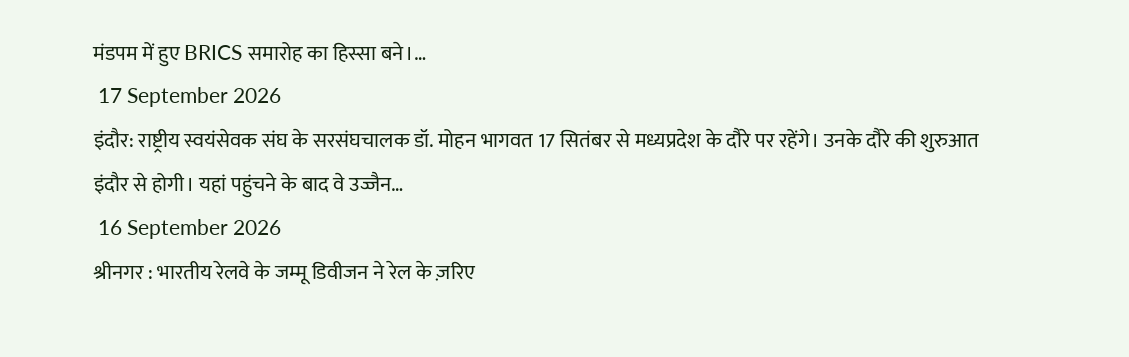मंडपम में हुए BRICS समारोह का हिस्सा बने।…
 17 September 2026
इंदौर: राष्ट्रीय स्वयंसेवक संघ के सरसंघचालक डॉ. मोहन भागवत 17 सितंबर से मध्यप्रदेश के दौरे पर रहेंगे। उनके दौरे की शुरुआत इंदौर से होगी। यहां पहुंचने के बाद वे उज्जैन…
 16 September 2026
श्रीनगर : भारतीय रेलवे के जम्मू डिवीजन ने रेल के ज़रिए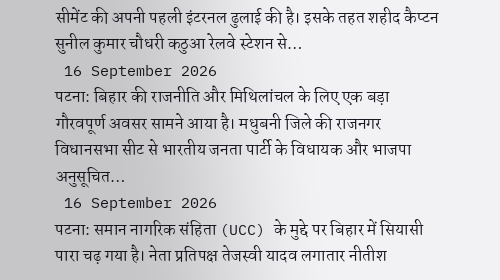सीमेंट की अपनी पहली इंटरनल ढुलाई की है। इसके तहत शहीद कैप्टन सुनील कुमार चौधरी कठुआ रेलवे स्टेशन से…
 16 September 2026
पटना: बिहार की राजनीति और मिथिलांचल के लिए एक बड़ा गौरवपूर्ण अवसर सामने आया है। मधुबनी जिले की राजनगर विधानसभा सीट से भारतीय जनता पार्टी के विधायक और भाजपा अनुसूचित…
 16 September 2026
पटना: समान नागरिक संहिता (UCC) के मुद्दे पर बिहार में सियासी पारा चढ़ गया है। नेता प्रतिपक्ष तेजस्वी यादव लगातार नीतीश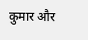कुमार और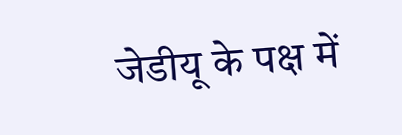जेडीयू के पक्ष में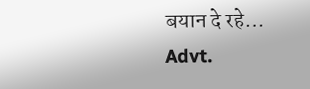बयान दे रहे…
Advt.